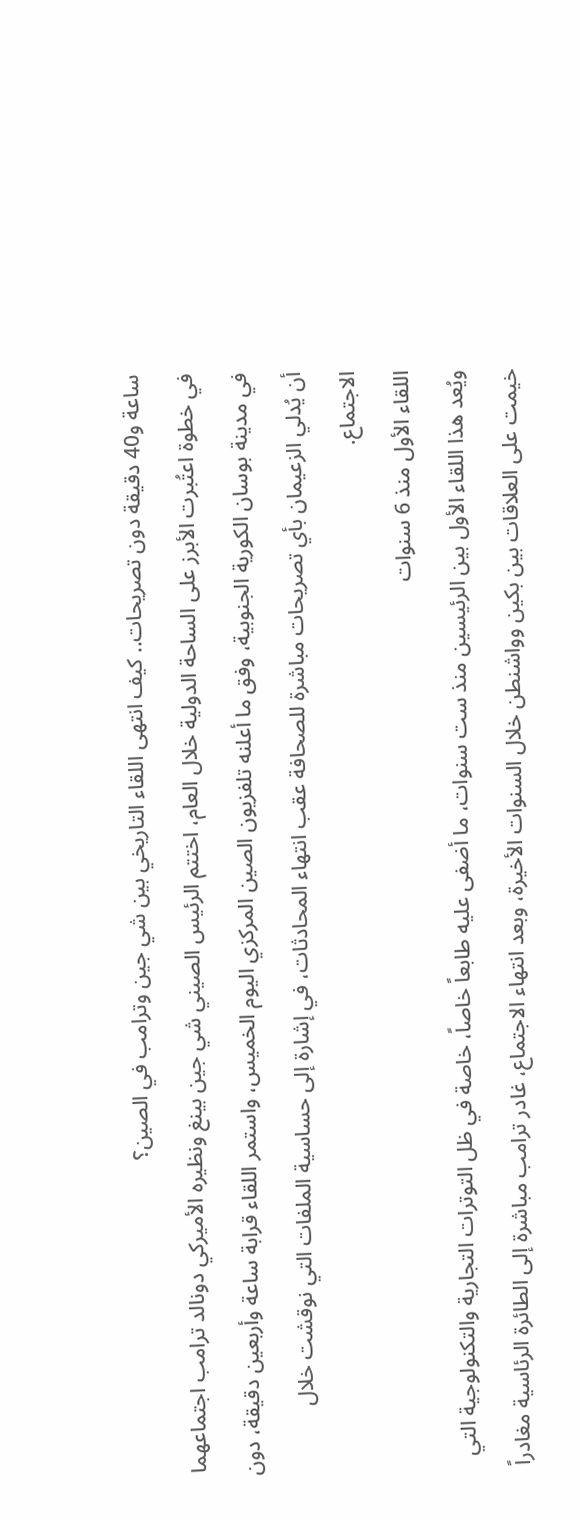ساعة و40 دقيقة دون تصريحات.. كيف انتهى اللقاء التاريخي بين شي جين وترامب في الصين؟
في خطوة اعتُبرت الأبرز على الساحة الدولية خلال العام، اختتم الرئيس الصيني شي جين بينغ ونظيره الأميركي دونالد ترامب اجتماعهما في مدينة بوسان الكورية الجنوبية، وفق ما أعلنه تلفزيون الصين المركزي اليوم الخميس، واستمر اللقاء قرابة ساعة وأربعين دقيقة، دون أن يُدلي الزعيمان بأي تصريحات مباشرة للصحافة عقب انتهاء المحادثات، في إشارة إلى حساسية الملفات التي نوقشت خلال الاجتماع.
اللقاء الأول منذ 6 سنوات
ويُعد هذا اللقاء الأول بين الرئيسين منذ ست سنوات، ما أضفى عليه طابعاً خاصاً، خاصة في ظل التوترات التجارية والتكنولوجية التي خيمت على العلاقات بين بكين وواشنطن خلال السنوات الأخيرة، وبعد انتهاء الاجتماع، غادر ترامب مباشرة إلى الطائرة الرئاسية مغادراً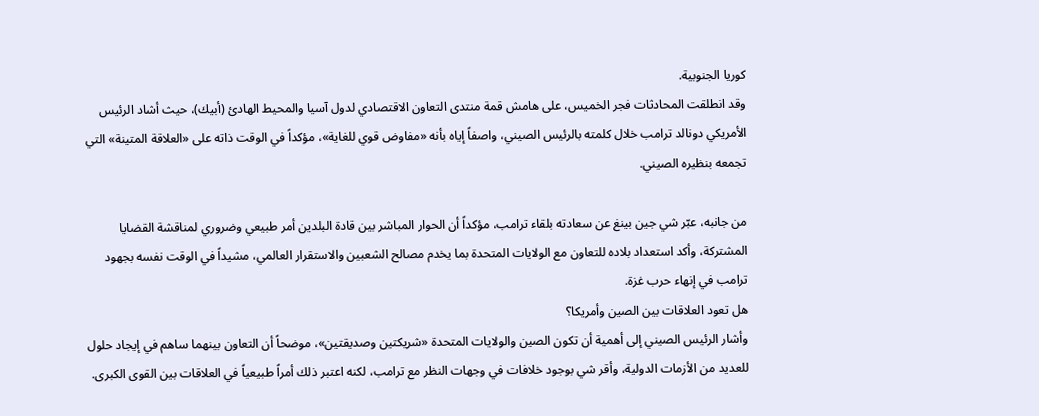كوريا الجنوبية.
وقد انطلقت المحادثات فجر الخميس، على هامش قمة منتدى التعاون الاقتصادي لدول آسيا والمحيط الهادئ (أبيك)، حيث أشاد الرئيس الأمريكي دونالد ترامب خلال كلمته بالرئيس الصيني، واصفاً إياه بأنه «مفاوض قوي للغاية»، مؤكداً في الوقت ذاته على «العلاقة المتينة» التي تجمعه بنظيره الصيني.

من جانبه، عبّر شي جين بينغ عن سعادته بلقاء ترامب، مؤكداً أن الحوار المباشر بين قادة البلدين أمر طبيعي وضروري لمناقشة القضايا المشتركة، وأكد استعداد بلاده للتعاون مع الولايات المتحدة بما يخدم مصالح الشعبين والاستقرار العالمي، مشيداً في الوقت نفسه بجهود ترامب في إنهاء حرب غزة.
هل تعود العلاقات بين الصين وأمريكا؟
وأشار الرئيس الصيني إلى أهمية أن تكون الصين والولايات المتحدة «شريكتين وصديقتين»، موضحاً أن التعاون بينهما ساهم في إيجاد حلول للعديد من الأزمات الدولية، وأقر شي بوجود خلافات في وجهات النظر مع ترامب، لكنه اعتبر ذلك أمراً طبيعياً في العلاقات بين القوى الكبرى.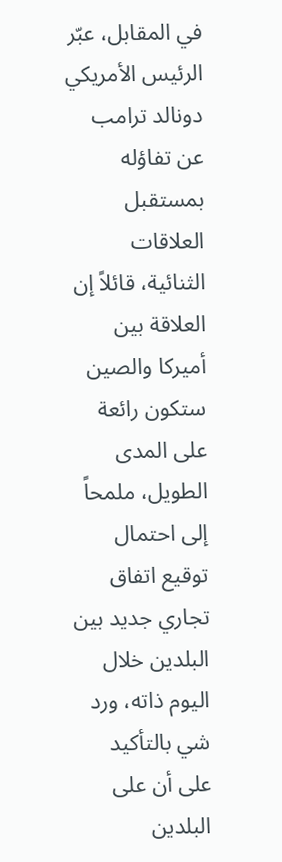في المقابل، عبّر الرئيس الأمريكي دونالد ترامب عن تفاؤله بمستقبل العلاقات الثنائية، قائلاً إن العلاقة بين أميركا والصين ستكون رائعة على المدى الطويل، ملمحاً إلى احتمال توقيع اتفاق تجاري جديد بين البلدين خلال اليوم ذاته، ورد شي بالتأكيد على أن على البلدين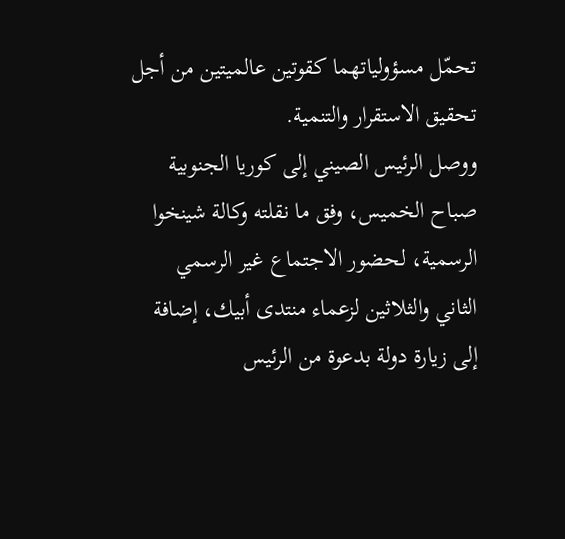تحمّل مسؤولياتهما كقوتين عالميتين من أجل تحقيق الاستقرار والتنمية.
ووصل الرئيس الصيني إلى كوريا الجنوبية صباح الخميس، وفق ما نقلته وكالة شينخوا الرسمية، لحضور الاجتماع غير الرسمي الثاني والثلاثين لزعماء منتدى أبيك، إضافة إلى زيارة دولة بدعوة من الرئيس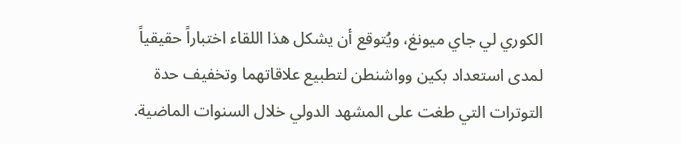الكوري لي جاي ميونغ، ويُتوقع أن يشكل هذا اللقاء اختباراً حقيقياً لمدى استعداد بكين وواشنطن لتطبيع علاقاتهما وتخفيف حدة التوترات التي طغت على المشهد الدولي خلال السنوات الماضية.